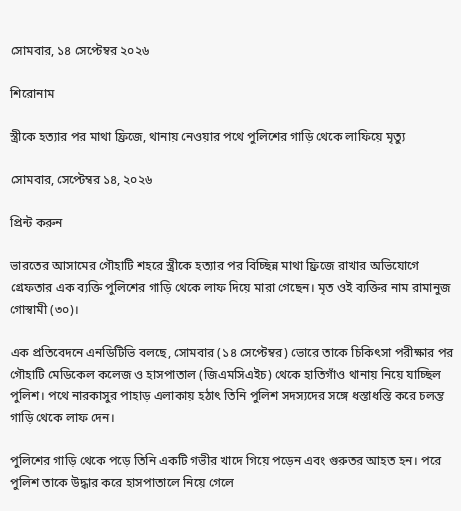সোমবার, ১৪ সেপ্টেম্বর ২০২৬

শিরোনাম

স্ত্রীকে হত্যার পর মাথা ফ্রিজে, থানায় নেওয়ার পথে পুলিশের গাড়ি থেকে লাফিয়ে মৃত্যু

সোমবার, সেপ্টেম্বর ১৪, ২০২৬

প্রিন্ট করুন

ভারতের আসামের গৌহাটি শহরে স্ত্রীকে হত্যার পর বিচ্ছিন্ন মাথা ফ্রিজে রাখার অভিযোগে গ্রেফতার এক ব্যক্তি পুলিশের গাড়ি থেকে লাফ দিয়ে মারা গেছেন। মৃত ওই ব্যক্তির নাম রামানুজ গোস্বামী (৩০)।

এক প্রতিবেদনে এনডিটিভি বলছে, সোমবার (১৪ সেপ্টেম্বর) ভোরে তাকে চিকিৎসা পরীক্ষার পর গৌহাটি মেডিকেল কলেজ ও হাসপাতাল (জিএমসিএইচ) থেকে হাতিগাঁও থানায় নিয়ে যাচ্ছিল পুলিশ। পথে নারকাসুর পাহাড় এলাকায় হঠাৎ তিনি পুলিশ সদস্যদের সঙ্গে ধস্তাধস্তি করে চলন্ত গাড়ি থেকে লাফ দেন।

পুলিশের গাড়ি থেকে পড়ে তিনি একটি গভীর খাদে গিয়ে পড়েন এবং গুরুতর আহত হন। পরে পুলিশ তাকে উদ্ধার করে হাসপাতালে নিয়ে গেলে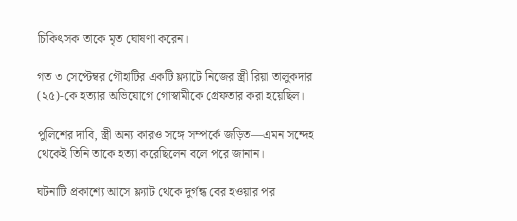চিকিৎসক তাকে মৃত ঘোষণা করেন।

গত ৩ সেপ্টেম্বর গৌহাটির একটি ফ্ল্যাটে নিজের স্ত্রী রিয়া তালুকদার (২৫)-কে হত্যার অভিযোগে গোস্বামীকে গ্রেফতার করা হয়েছিল।

পুলিশের দাবি, স্ত্রী অন্য কারও সঙ্গে সম্পর্কে জড়িত—এমন সন্দেহ থেকেই তিনি তাকে হত্যা করেছিলেন বলে পরে জানান।

ঘটনাটি প্রকাশ্যে আসে ফ্ল্যাট থেকে দুর্গন্ধ বের হওয়ার পর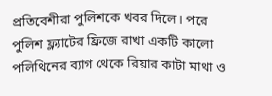প্রতিবেশীরা পুলিশকে খবর দিলে। পরে পুলিশ ফ্ল্যাটের ফ্রিজে রাখা একটি কালো পলিথিনের ব্যাগ থেকে রিয়ার কাটা মাথা ও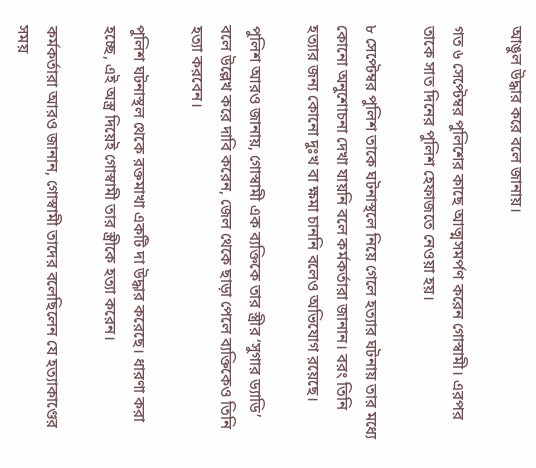আঙুল উদ্ধার করে বলে জানায়।

গত ৬ সেপ্টেম্বর পুলিশের কাছে আত্মসমর্পণ করেন গোস্বামী। এরপর তাকে সাত দিনের পুলিশ হেফাজতে নেওয়া হয়।

৮ সেপ্টেম্বর পুলিশ তাকে ঘটনাস্থলে নিয়ে গেলে হত্যার ঘটনায় তার মধ্যে কোনো অনুশোচনা দেখা যায়নি বলে কর্মকর্তারা জানান। বরং তিনি হত্যার জন্য কোনো দুঃখ বা ক্ষমা চাননি বলেও অভিযোগ রয়েছে।

পুলিশ আরও জানায়, গোস্বামী এক ব্যক্তিকে তার স্ত্রীর ‘সুগার ড্যাডি’ বলে উল্লেখ করে দাবি করেন, জেল থেকে ছাড়া পেলে ব্যক্তিকেও তিনি হত্যা করবেন।

পুলিশ ঘটনাস্থল থেকে রক্তমাখা একটি দা উদ্ধার করেছে। ধারণা করা হচ্ছে, এই অস্ত্র দিয়েই গোস্বামী তার স্ত্রীকে হত্যা করেন।

কর্মকর্তারা আরও জানান, গোস্বামী তাদের বলেছিলেন যে হত্যাকাণ্ডের সময়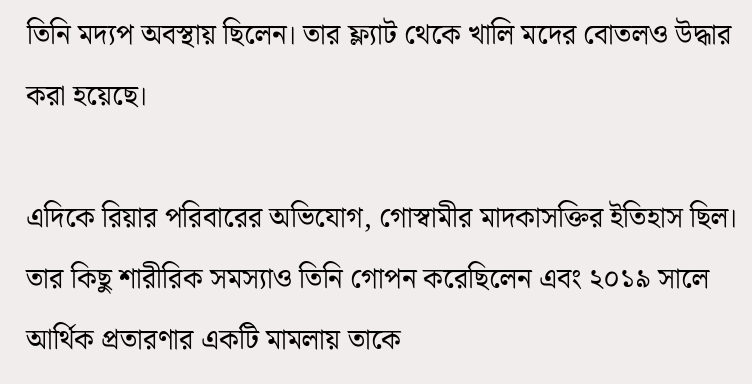তিনি মদ্যপ অবস্থায় ছিলেন। তার ফ্ল্যাট থেকে খালি মদের বোতলও উদ্ধার করা হয়েছে।

এদিকে রিয়ার পরিবারের অভিযোগ, গোস্বামীর মাদকাসক্তির ইতিহাস ছিল। তার কিছু শারীরিক সমস্যাও তিনি গোপন করেছিলেন এবং ২০১৯ সালে আর্থিক প্রতারণার একটি মামলায় তাকে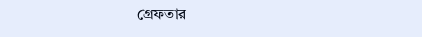গ্রেফতার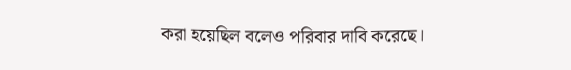করা হয়েছিল বলেও পরিবার দাবি করেছে।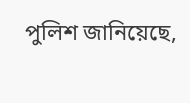পুলিশ জানিয়েছে,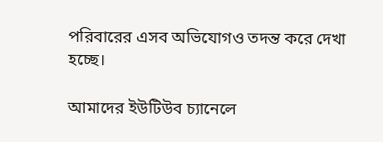পরিবারের এসব অভিযোগও তদন্ত করে দেখা হচ্ছে।

আমাদের ইউটিউব চ্যানেলে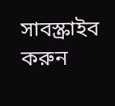সাবস্ক্রাইব করুন